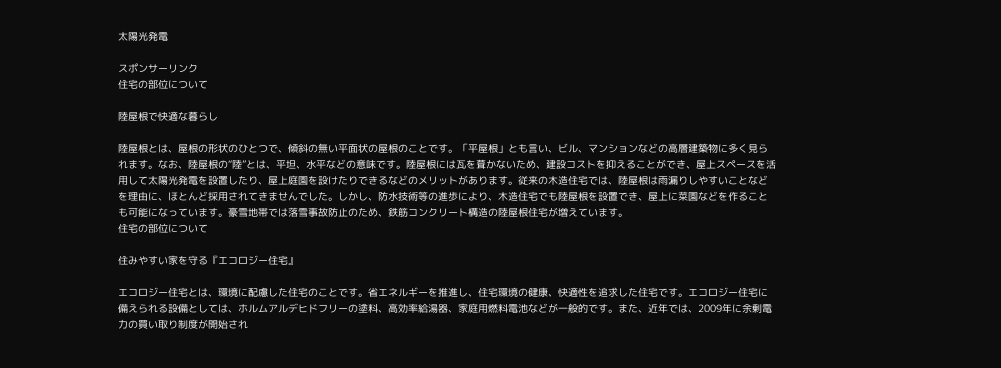太陽光発電

スポンサーリンク
住宅の部位について

陸屋根で快適な暮らし

陸屋根とは、屋根の形状のひとつで、傾斜の無い平面状の屋根のことです。「平屋根」とも言い、ビル、マンションなどの高層建築物に多く見られます。なお、陸屋根の“陸”とは、平坦、水平などの意味です。陸屋根には瓦を葺かないため、建設コストを抑えることができ、屋上スペースを活用して太陽光発電を設置したり、屋上庭園を設けたりできるなどのメリットがあります。従来の木造住宅では、陸屋根は雨漏りしやすいことなどを理由に、ほとんど採用されてきませんでした。しかし、防水技術等の進歩により、木造住宅でも陸屋根を設置でき、屋上に菜園などを作ることも可能になっています。豪雪地帯では落雪事故防止のため、鉄筋コンクリート構造の陸屋根住宅が増えています。
住宅の部位について

住みやすい家を守る『エコロジー住宅』

エコロジー住宅とは、環境に配慮した住宅のことです。省エネルギーを推進し、住宅環境の健康、快適性を追求した住宅です。エコロジー住宅に備えられる設備としては、ホルムアルデヒドフリーの塗料、高効率給湯器、家庭用燃料電池などが一般的です。また、近年では、2009年に余剰電力の買い取り制度が開始され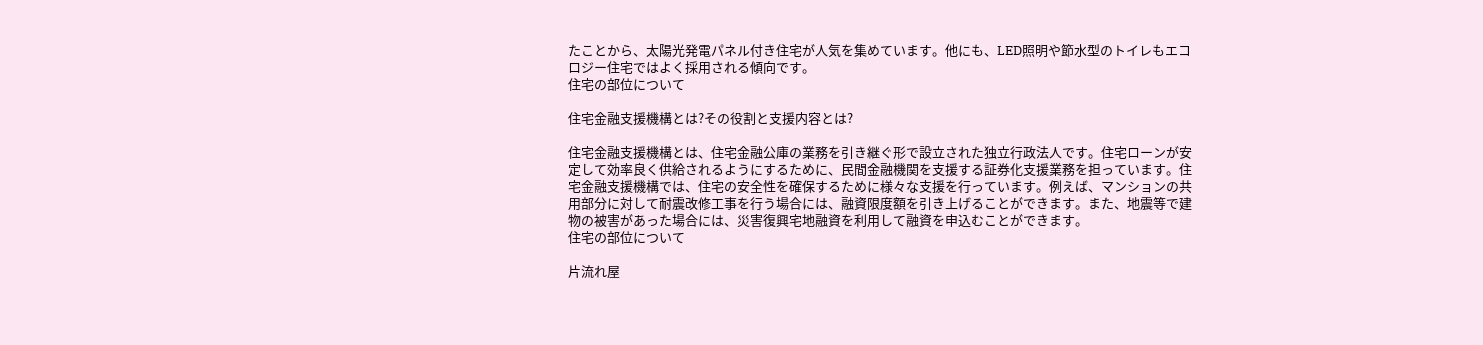たことから、太陽光発電パネル付き住宅が人気を集めています。他にも、LED照明や節水型のトイレもエコロジー住宅ではよく採用される傾向です。
住宅の部位について

住宅金融支援機構とは?その役割と支援内容とは?

住宅金融支援機構とは、住宅金融公庫の業務を引き継ぐ形で設立された独立行政法人です。住宅ローンが安定して効率良く供給されるようにするために、民間金融機関を支援する証券化支援業務を担っています。住宅金融支援機構では、住宅の安全性を確保するために様々な支援を行っています。例えば、マンションの共用部分に対して耐震改修工事を行う場合には、融資限度額を引き上げることができます。また、地震等で建物の被害があった場合には、災害復興宅地融資を利用して融資を申込むことができます。
住宅の部位について

片流れ屋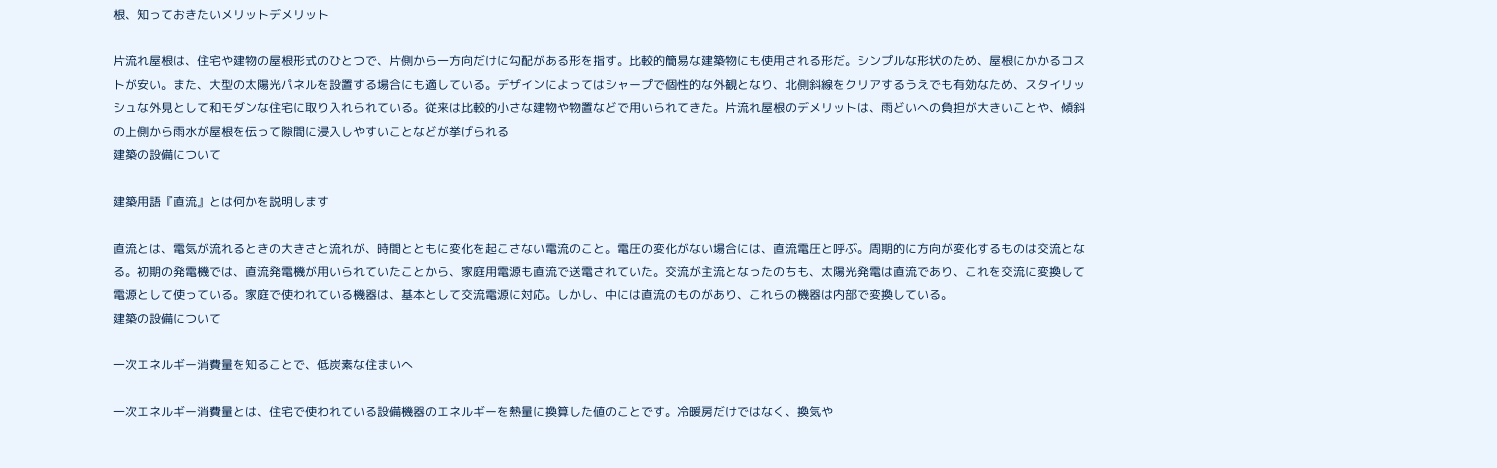根、知っておきたいメリットデメリット

片流れ屋根は、住宅や建物の屋根形式のひとつで、片側から一方向だけに勾配がある形を指す。比較的簡易な建築物にも使用される形だ。シンプルな形状のため、屋根にかかるコストが安い。また、大型の太陽光パネルを設置する場合にも適している。デザインによってはシャープで個性的な外観となり、北側斜線をクリアするうえでも有効なため、スタイリッシュな外見として和モダンな住宅に取り入れられている。従来は比較的小さな建物や物置などで用いられてきた。片流れ屋根のデメリットは、雨どいへの負担が大きいことや、傾斜の上側から雨水が屋根を伝って隙間に浸入しやすいことなどが挙げられる
建築の設備について

建築用語『直流』とは何かを説明します

直流とは、電気が流れるときの大きさと流れが、時間とともに変化を起こさない電流のこと。電圧の変化がない場合には、直流電圧と呼ぶ。周期的に方向が変化するものは交流となる。初期の発電機では、直流発電機が用いられていたことから、家庭用電源も直流で送電されていた。交流が主流となったのちも、太陽光発電は直流であり、これを交流に変換して電源として使っている。家庭で使われている機器は、基本として交流電源に対応。しかし、中には直流のものがあり、これらの機器は内部で変換している。
建築の設備について

一次エネルギー消費量を知ることで、低炭素な住まいへ

一次エネルギー消費量とは、住宅で使われている設備機器のエネルギーを熱量に換算した値のことです。冷暖房だけではなく、換気や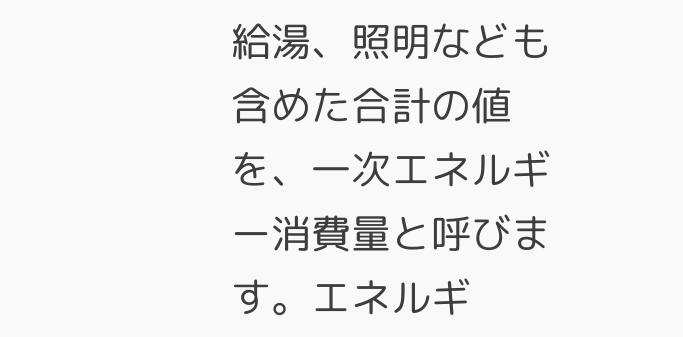給湯、照明なども含めた合計の値を、一次エネルギー消費量と呼びます。エネルギ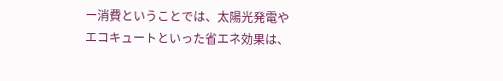ー消費ということでは、太陽光発電やエコキュートといった省エネ効果は、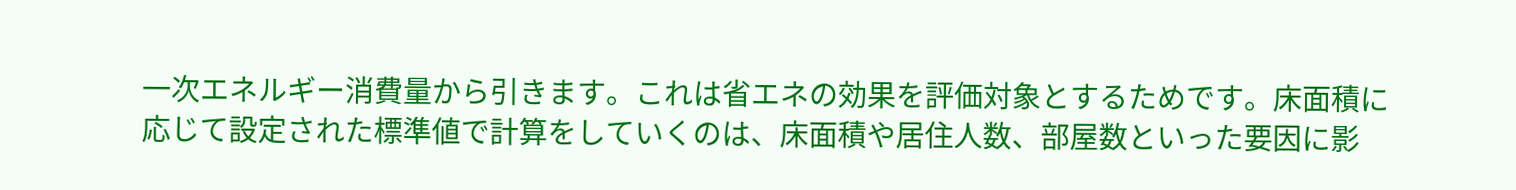一次エネルギー消費量から引きます。これは省エネの効果を評価対象とするためです。床面積に応じて設定された標準値で計算をしていくのは、床面積や居住人数、部屋数といった要因に影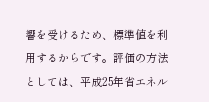響を受けるため、標準値を利用するからです。評価の方法としては、平成25年省エネル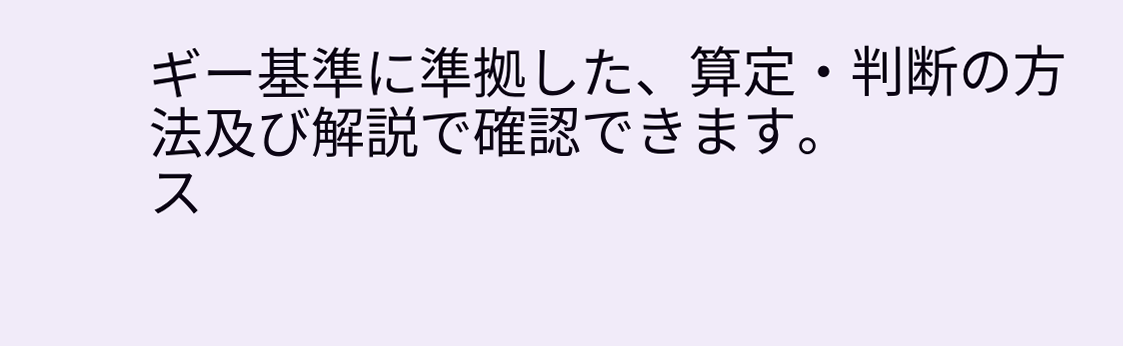ギー基準に準拠した、算定・判断の方法及び解説で確認できます。
ス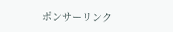ポンサーリンク